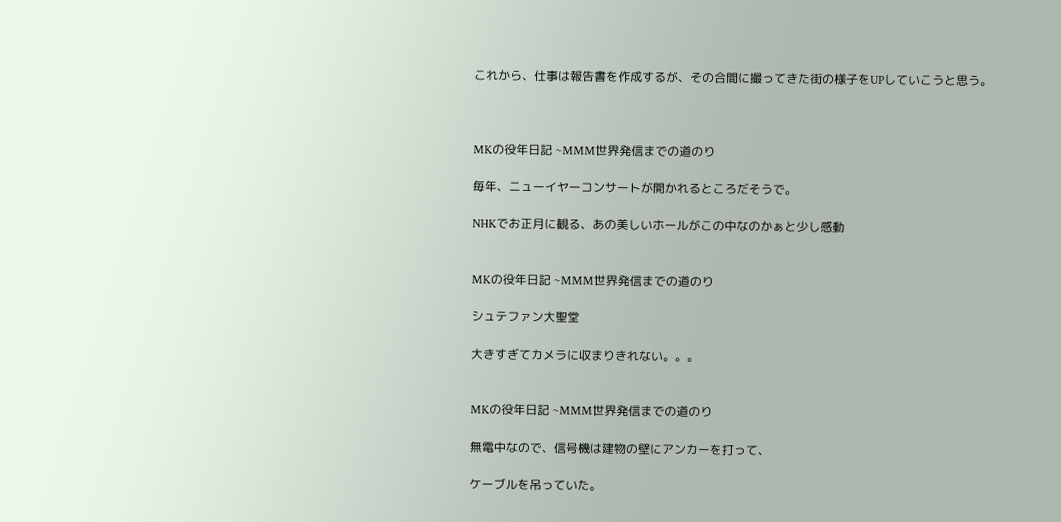これから、仕事は報告書を作成するが、その合間に撮ってきた街の様子をUPしていこうと思う。



MKの役年日記 ~MMM世界発信までの道のり

毎年、ニューイヤーコンサートが開かれるところだそうで。

NHKでお正月に観る、あの美しいホールがこの中なのかぁと少し感動


MKの役年日記 ~MMM世界発信までの道のり

シュテファン大聖堂

大きすぎてカメラに収まりきれない。。。


MKの役年日記 ~MMM世界発信までの道のり

無電中なので、信号機は建物の壁にアンカーを打って、

ケーブルを吊っていた。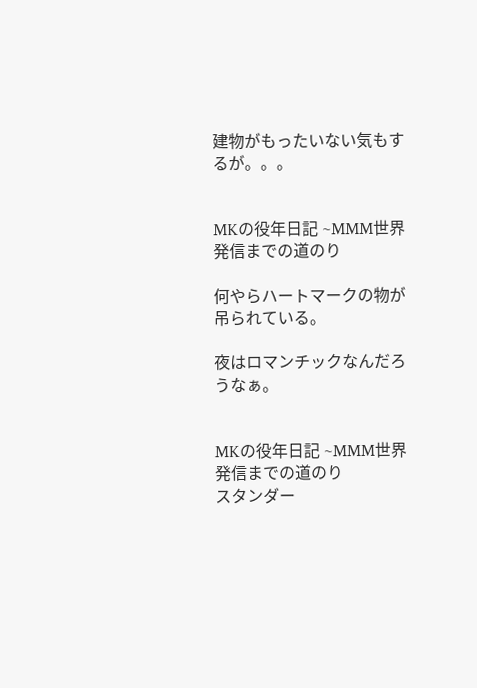建物がもったいない気もするが。。。


MKの役年日記 ~MMM世界発信までの道のり

何やらハートマークの物が吊られている。

夜はロマンチックなんだろうなぁ。


MKの役年日記 ~MMM世界発信までの道のり
スタンダー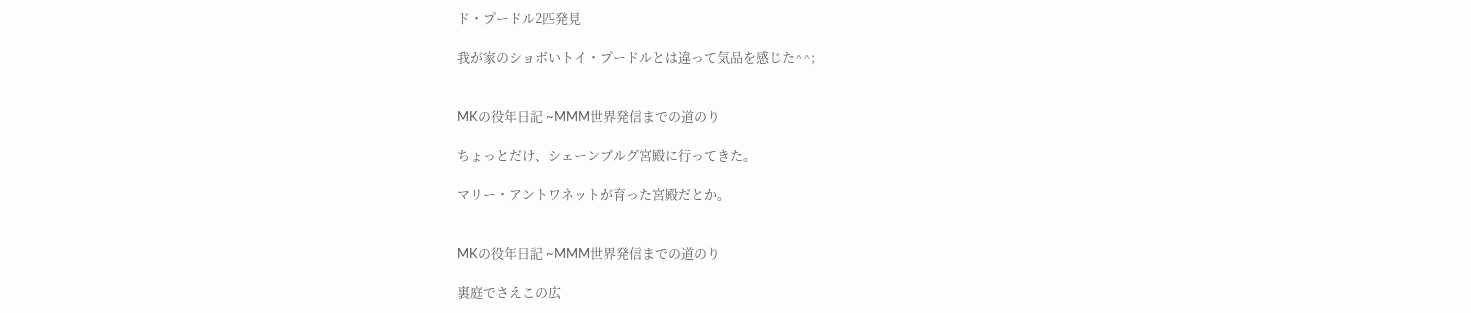ド・プードル2匹発見

我が家のショボいトイ・プードルとは違って気品を感じた^^;


MKの役年日記 ~MMM世界発信までの道のり

ちょっとだけ、シェーンブルグ宮殿に行ってきた。

マリー・アントワネットが育った宮殿だとか。


MKの役年日記 ~MMM世界発信までの道のり

裏庭でさえこの広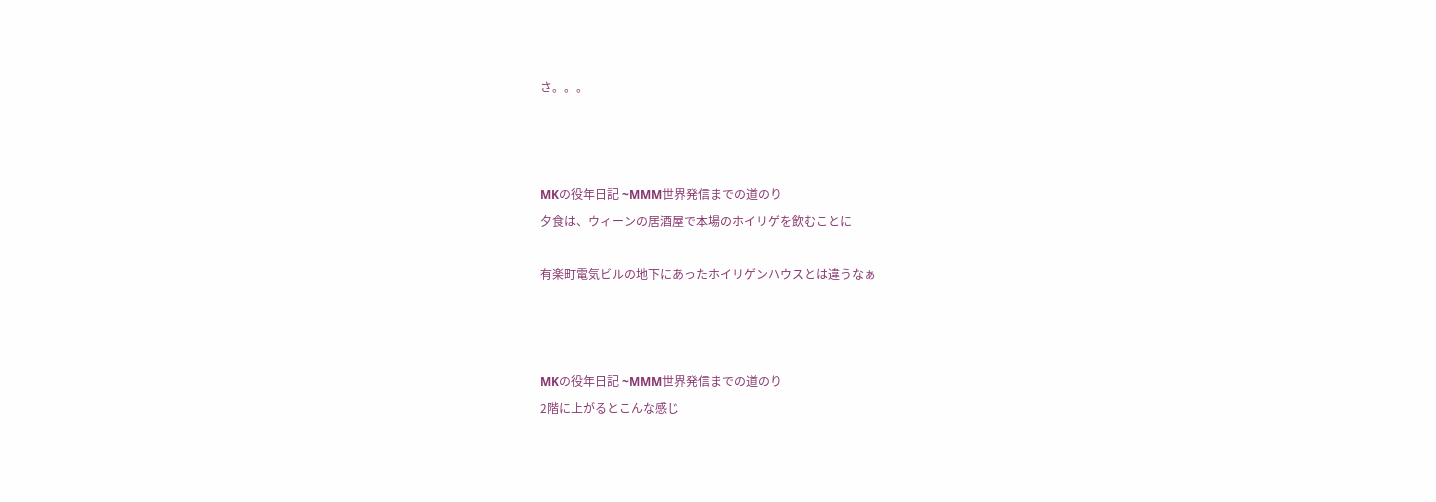さ。。。



MKの役年日記 ~MMM世界発信までの道のり
夕食は、ウィーンの居酒屋で本場のホイリゲを飲むことに

有楽町電気ビルの地下にあったホイリゲンハウスとは違うなぁ



MKの役年日記 ~MMM世界発信までの道のり
2階に上がるとこんな感じ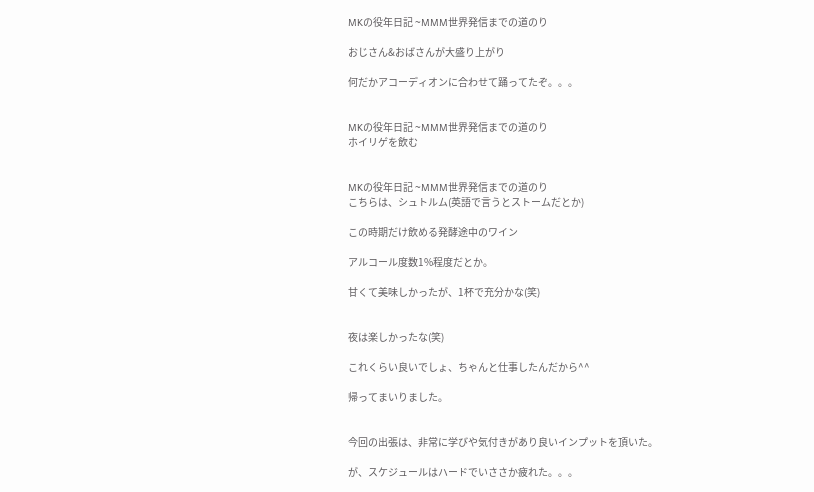MKの役年日記 ~MMM世界発信までの道のり

おじさん&おばさんが大盛り上がり

何だかアコーディオンに合わせて踊ってたぞ。。。


MKの役年日記 ~MMM世界発信までの道のり
ホイリゲを飲む


MKの役年日記 ~MMM世界発信までの道のり
こちらは、シュトルム(英語で言うとストームだとか)

この時期だけ飲める発酵途中のワイン

アルコール度数1%程度だとか。

甘くて美味しかったが、1杯で充分かな(笑)


夜は楽しかったな(笑)

これくらい良いでしょ、ちゃんと仕事したんだから^^

帰ってまいりました。


今回の出張は、非常に学びや気付きがあり良いインプットを頂いた。

が、スケジュールはハードでいささか疲れた。。。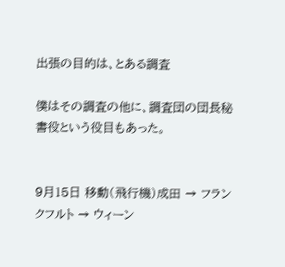出張の目的は、とある調査

僕はその調査の他に、調査団の団長秘書役という役目もあった。


9月15日 移動(飛行機)成田 → フランクフルト → ウィーン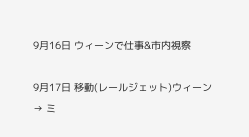9月16日 ウィーンで仕事&市内視察

9月17日 移動(レールジェット)ウィーン → ミ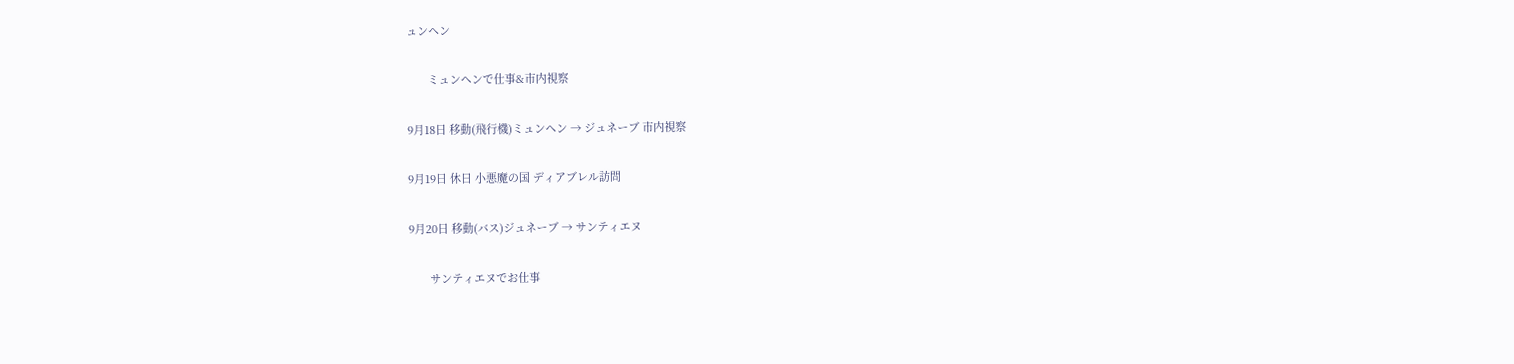ュンヘン

       ミュンヘンで仕事&市内視察

9月18日 移動(飛行機)ミュンヘン → ジュネーブ 市内視察

9月19日 休日 小悪魔の国 ディアブレル訪問

9月20日 移動(バス)ジュネーブ → サンティエヌ

       サンティエヌでお仕事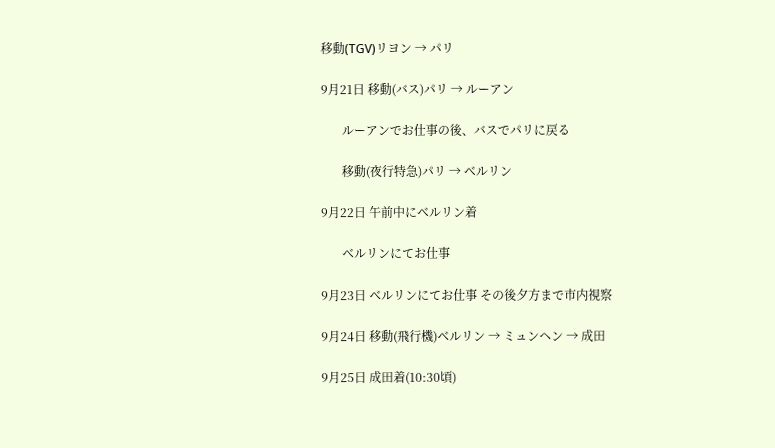移動(TGV)リヨン → パリ

9月21日 移動(バス)パリ → ルーアン

       ルーアンでお仕事の後、バスでパリに戻る

       移動(夜行特急)パリ → ベルリン

9月22日 午前中にベルリン着

       ベルリンにてお仕事

9月23日 ベルリンにてお仕事 その後夕方まで市内視察

9月24日 移動(飛行機)ベルリン → ミュンヘン → 成田

9月25日 成田着(10:30頃)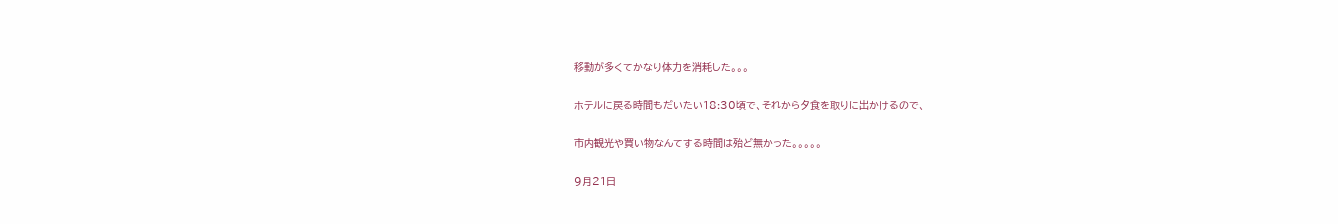移動が多くてかなり体力を消耗した。。。

ホテルに戻る時間もだいたい18:30頃で、それから夕食を取りに出かけるので、

市内観光や買い物なんてする時間は殆ど無かった。。。。。

9月21日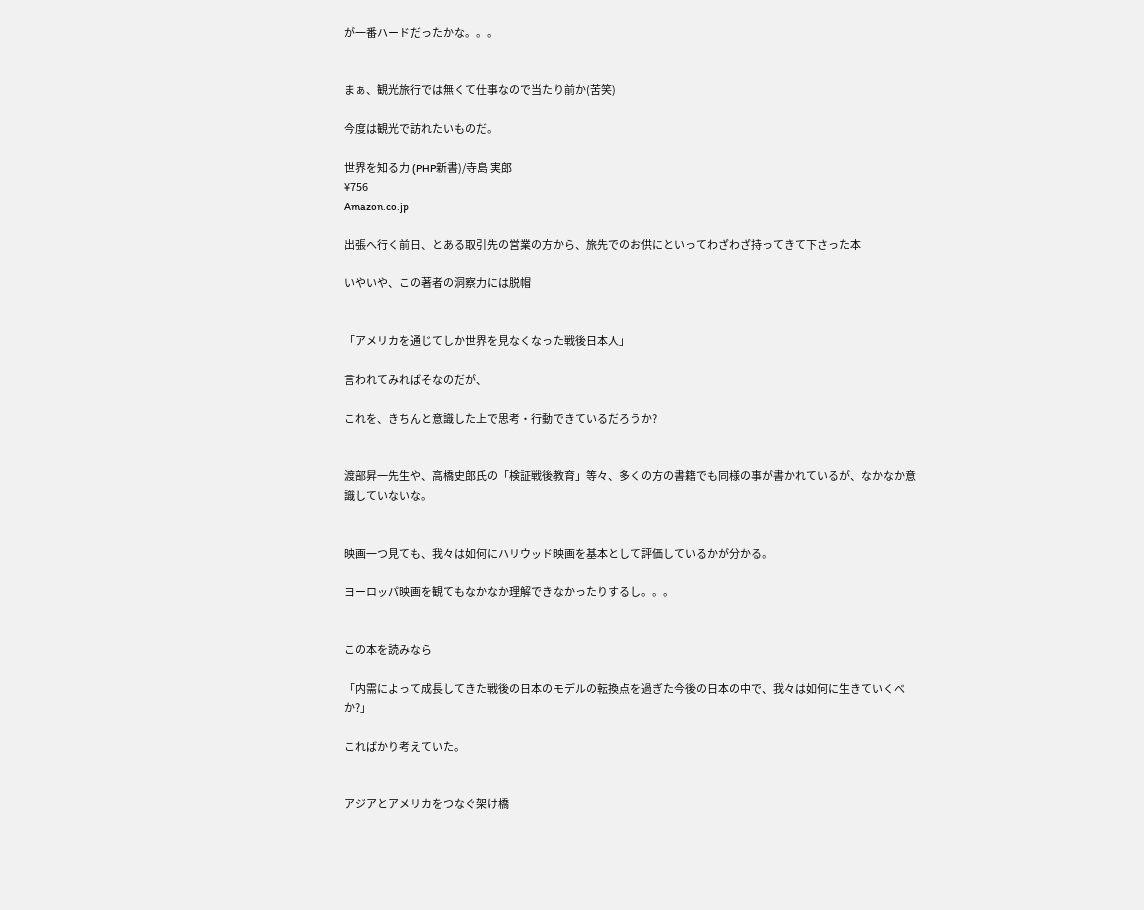が一番ハードだったかな。。。


まぁ、観光旅行では無くて仕事なので当たり前か(苦笑)

今度は観光で訪れたいものだ。

世界を知る力 (PHP新書)/寺島 実郎
¥756
Amazon.co.jp

出張へ行く前日、とある取引先の営業の方から、旅先でのお供にといってわざわざ持ってきて下さった本

いやいや、この著者の洞察力には脱帽


「アメリカを通じてしか世界を見なくなった戦後日本人」

言われてみればそなのだが、

これを、きちんと意識した上で思考・行動できているだろうか?


渡部昇一先生や、高橋史郎氏の「検証戦後教育」等々、多くの方の書籍でも同様の事が書かれているが、なかなか意識していないな。


映画一つ見ても、我々は如何にハリウッド映画を基本として評価しているかが分かる。

ヨーロッパ映画を観てもなかなか理解できなかったりするし。。。


この本を読みなら

「内需によって成長してきた戦後の日本のモデルの転換点を過ぎた今後の日本の中で、我々は如何に生きていくべか?」

こればかり考えていた。


アジアとアメリカをつなぐ架け橋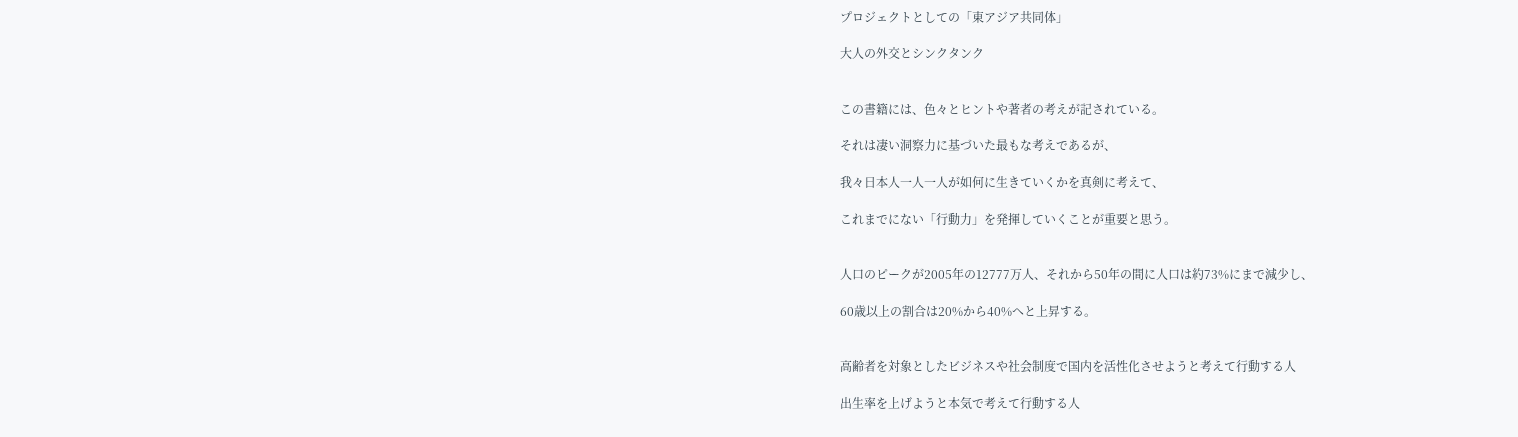プロジェクトとしての「東アジア共同体」

大人の外交とシンクタンク


この書籍には、色々とヒントや著者の考えが記されている。

それは凄い洞察力に基づいた最もな考えであるが、

我々日本人一人一人が如何に生きていくかを真剣に考えて、

これまでにない「行動力」を発揮していくことが重要と思う。


人口のピークが2005年の12777万人、それから50年の間に人口は約73%にまで減少し、

60歳以上の割合は20%から40%へと上昇する。


高齢者を対象としたビジネスや社会制度で国内を活性化させようと考えて行動する人

出生率を上げようと本気で考えて行動する人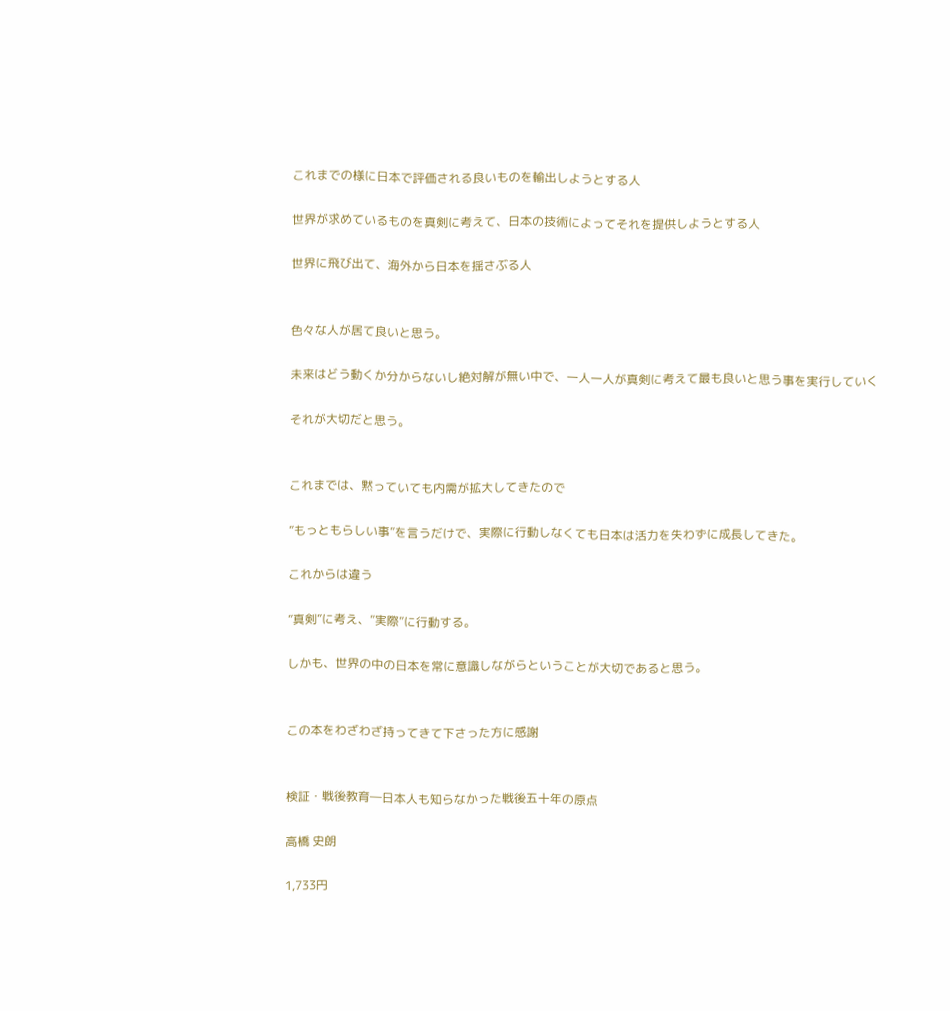これまでの様に日本で評価される良いものを輸出しようとする人

世界が求めているものを真剣に考えて、日本の技術によってそれを提供しようとする人

世界に飛び出て、海外から日本を揺さぶる人


色々な人が居て良いと思う。

未来はどう動くか分からないし絶対解が無い中で、一人一人が真剣に考えて最も良いと思う事を実行していく

それが大切だと思う。


これまでは、黙っていても内需が拡大してきたので

”もっともらしい事”を言うだけで、実際に行動しなくても日本は活力を失わずに成長してきた。

これからは違う

”真剣”に考え、”実際”に行動する。

しかも、世界の中の日本を常に意識しながらということが大切であると思う。


この本をわざわざ持ってきて下さった方に感謝


検証・戦後教育―日本人も知らなかった戦後五十年の原点

高橋 史朗

1,733円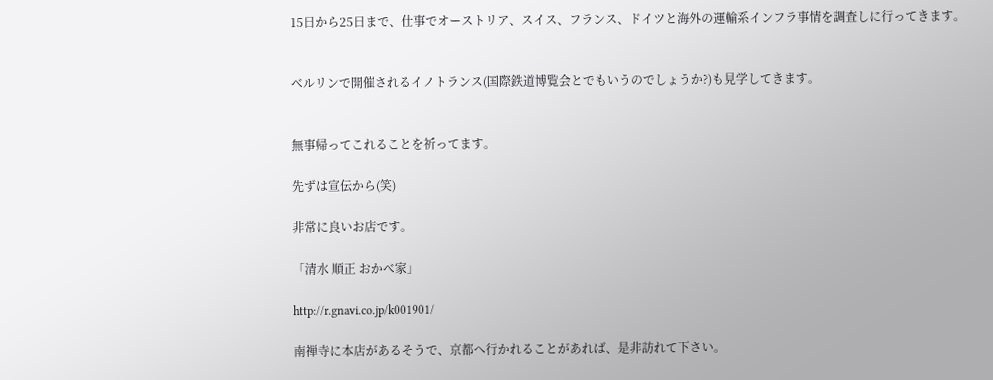15日から25日まで、仕事でオーストリア、スイス、フランス、ドイツと海外の運輸系インフラ事情を調査しに行ってきます。


ベルリンで開催されるイノトランス(国際鉄道博覧会とでもいうのでしょうか?)も見学してきます。


無事帰ってこれることを祈ってます。

先ずは宣伝から(笑)

非常に良いお店です。

「清水 順正 おかべ家」

http://r.gnavi.co.jp/k001901/

南禅寺に本店があるそうで、京都へ行かれることがあれば、是非訪れて下さい。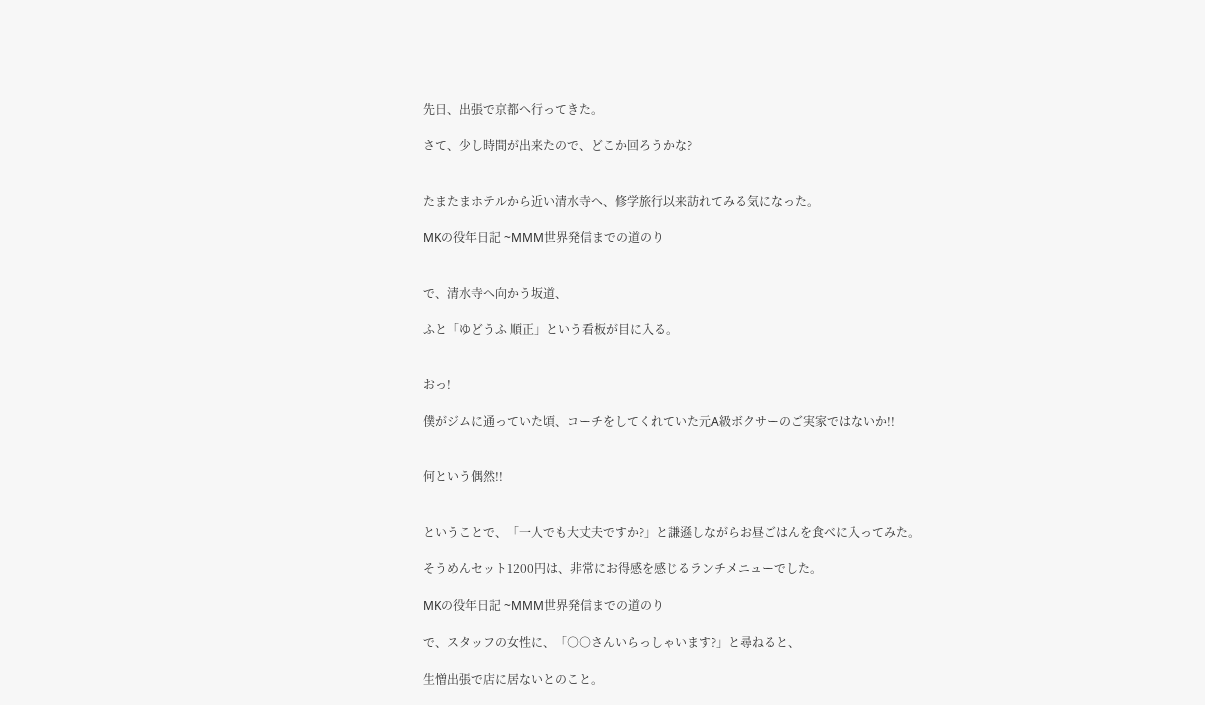先日、出張で京都へ行ってきた。

さて、少し時間が出来たので、どこか回ろうかな?


たまたまホテルから近い清水寺へ、修学旅行以来訪れてみる気になった。

MKの役年日記 ~MMM世界発信までの道のり


で、清水寺へ向かう坂道、

ふと「ゆどうふ 順正」という看板が目に入る。


おっ!

僕がジムに通っていた頃、コーチをしてくれていた元A級ボクサーのご実家ではないか!!


何という偶然!!


ということで、「一人でも大丈夫ですか?」と謙遜しながらお昼ごはんを食べに入ってみた。

そうめんセット1200円は、非常にお得感を感じるランチメニューでした。

MKの役年日記 ~MMM世界発信までの道のり

で、スタッフの女性に、「○○さんいらっしゃいます?」と尋ねると、

生憎出張で店に居ないとのこと。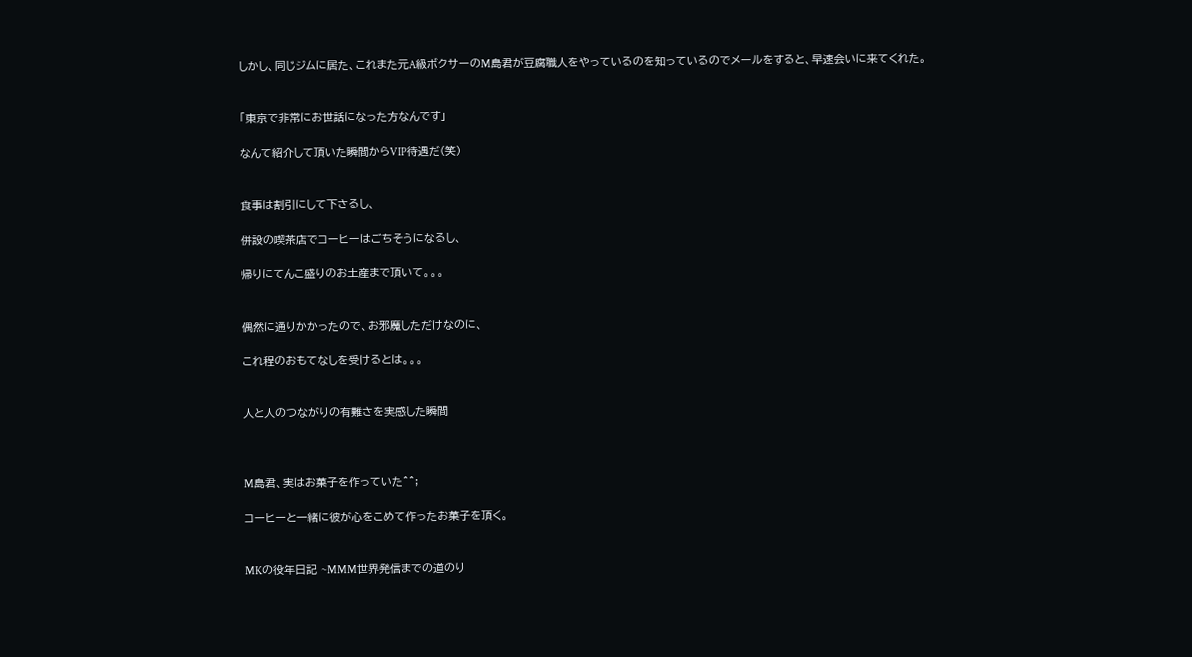しかし、同じジムに居た、これまた元A級ボクサーのM島君が豆腐職人をやっているのを知っているのでメールをすると、早速会いに来てくれた。


「東京で非常にお世話になった方なんです」

なんて紹介して頂いた瞬間からVIP待遇だ(笑)


食事は割引にして下さるし、

併設の喫茶店でコーヒーはごちそうになるし、

帰りにてんこ盛りのお土産まで頂いて。。。


偶然に通りかかったので、お邪魔しただけなのに、

これ程のおもてなしを受けるとは。。。


人と人のつながりの有難さを実感した瞬間



M島君、実はお菓子を作っていた^^;

コーヒーと一緒に彼が心をこめて作ったお菓子を頂く。


MKの役年日記 ~MMM世界発信までの道のり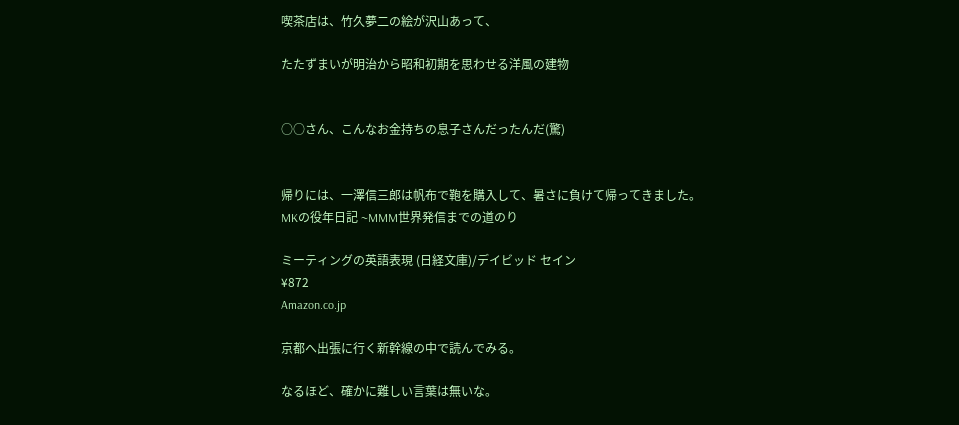喫茶店は、竹久夢二の絵が沢山あって、

たたずまいが明治から昭和初期を思わせる洋風の建物


○○さん、こんなお金持ちの息子さんだったんだ(驚)


帰りには、一澤信三郎は帆布で鞄を購入して、暑さに負けて帰ってきました。
MKの役年日記 ~MMM世界発信までの道のり

ミーティングの英語表現 (日経文庫)/デイビッド セイン
¥872
Amazon.co.jp

京都へ出張に行く新幹線の中で読んでみる。

なるほど、確かに難しい言葉は無いな。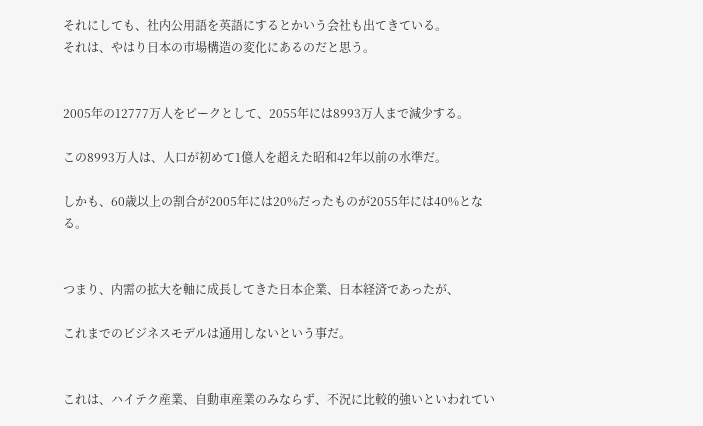それにしても、社内公用語を英語にするとかいう会社も出てきている。
それは、やはり日本の市場構造の変化にあるのだと思う。


2005年の12777万人をピークとして、2055年には8993万人まで減少する。

この8993万人は、人口が初めて1億人を超えた昭和42年以前の水準だ。

しかも、60歳以上の割合が2005年には20%だったものが2055年には40%となる。


つまり、内需の拡大を軸に成長してきた日本企業、日本経済であったが、

これまでのビジネスモデルは通用しないという事だ。


これは、ハイテク産業、自動車産業のみならず、不況に比較的強いといわれてい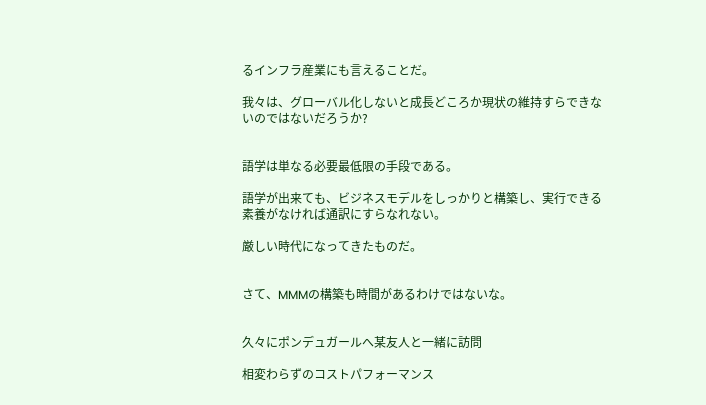るインフラ産業にも言えることだ。

我々は、グローバル化しないと成長どころか現状の維持すらできないのではないだろうか?


語学は単なる必要最低限の手段である。

語学が出来ても、ビジネスモデルをしっかりと構築し、実行できる素養がなければ通訳にすらなれない。

厳しい時代になってきたものだ。


さて、MMMの構築も時間があるわけではないな。


久々にポンデュガールへ某友人と一緒に訪問

相変わらずのコストパフォーマンス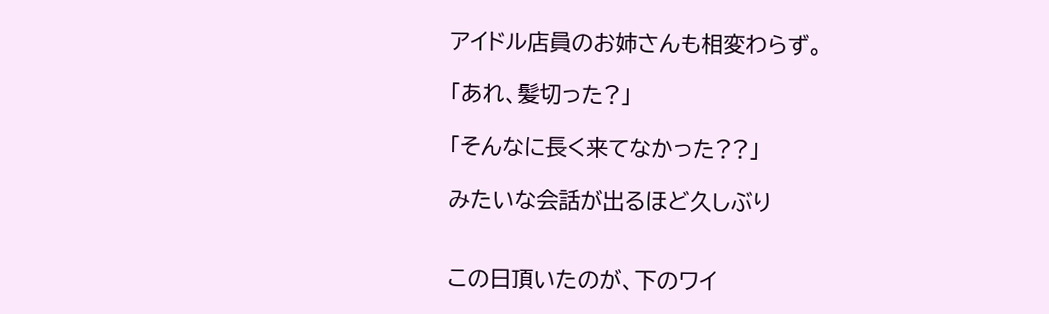アイドル店員のお姉さんも相変わらず。

「あれ、髪切った?」

「そんなに長く来てなかった??」

みたいな会話が出るほど久しぶり


この日頂いたのが、下のワイ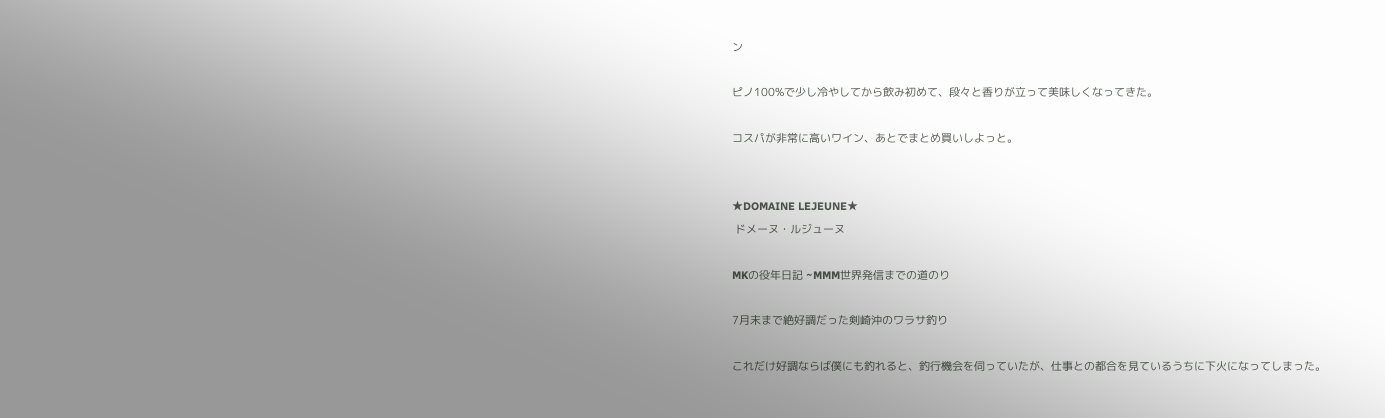ン

ピノ100%で少し冷やしてから飲み初めて、段々と香りが立って美味しくなってきた。

コスパが非常に高いワイン、あとでまとめ買いしよっと。


★DOMAINE LEJEUNE★
 ドメーヌ・ルジューヌ

MKの役年日記 ~MMM世界発信までの道のり

7月末まで絶好調だった剣崎沖のワラサ釣り

これだけ好調ならば僕にも釣れると、釣行機会を伺っていたが、仕事との都合を見ているうちに下火になってしまった。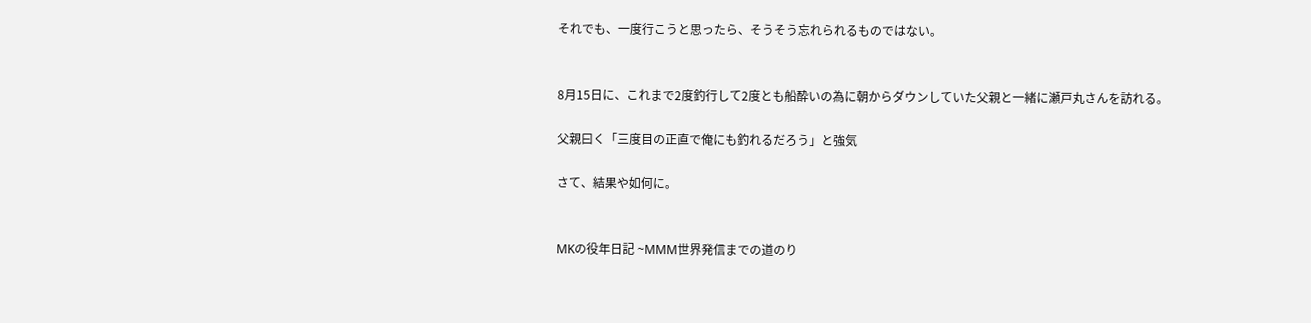それでも、一度行こうと思ったら、そうそう忘れられるものではない。


8月15日に、これまで2度釣行して2度とも船酔いの為に朝からダウンしていた父親と一緒に瀬戸丸さんを訪れる。

父親曰く「三度目の正直で俺にも釣れるだろう」と強気

さて、結果や如何に。


MKの役年日記 ~MMM世界発信までの道のり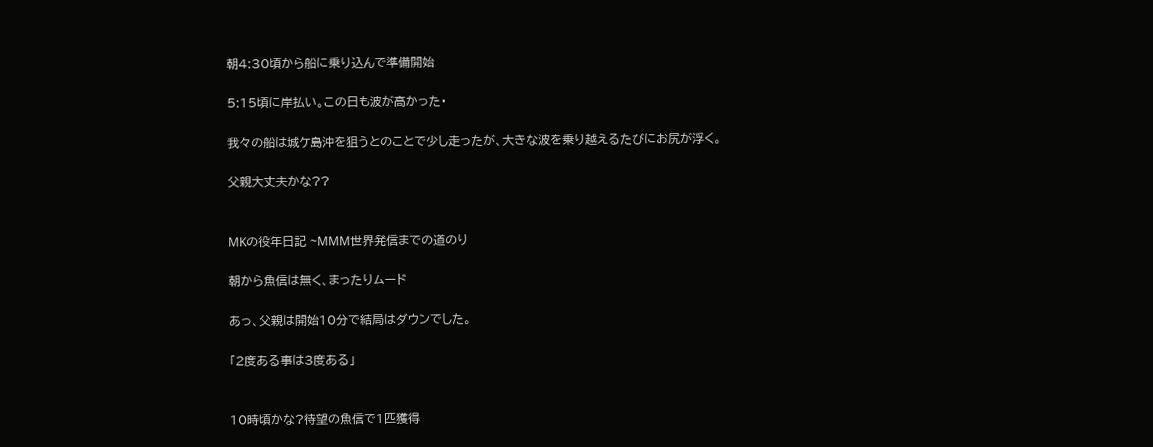朝4:30頃から船に乗り込んで準備開始

5:15頃に岸払い。この日も波が高かった・

我々の船は城ケ島沖を狙うとのことで少し走ったが、大きな波を乗り越えるたびにお尻が浮く。

父親大丈夫かな??


MKの役年日記 ~MMM世界発信までの道のり

朝から魚信は無く、まったりムード

あっ、父親は開始10分で結局はダウンでした。

「2度ある事は3度ある」


10時頃かな?待望の魚信で1匹獲得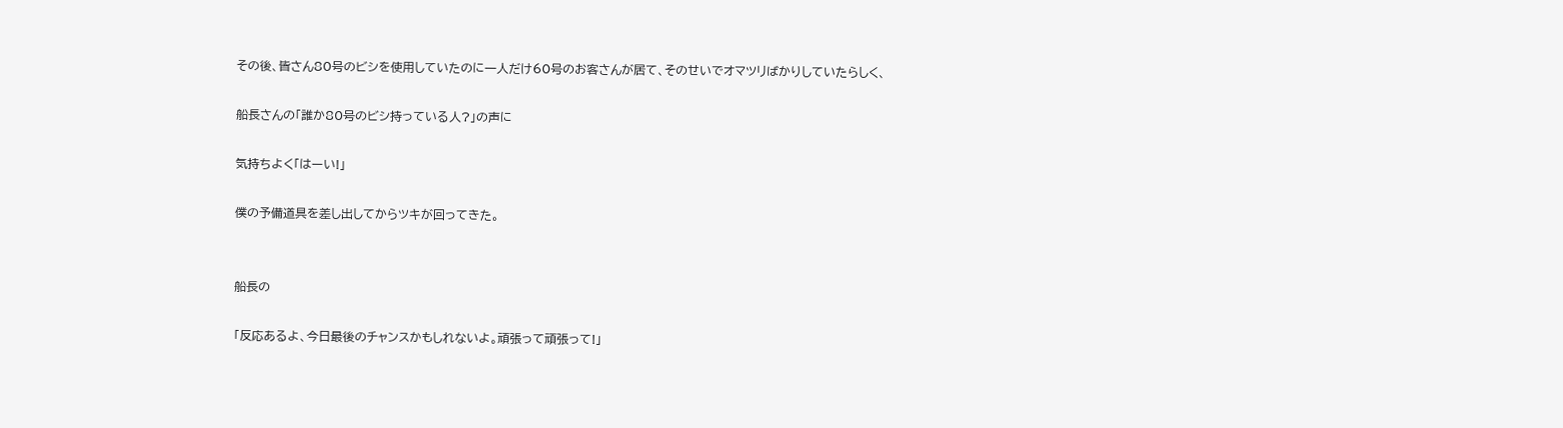その後、皆さん80号のビシを使用していたのに一人だけ60号のお客さんが居て、そのせいでオマツリばかりしていたらしく、

船長さんの「誰か80号のビシ持っている人?」の声に

気持ちよく「はーい!」

僕の予備道具を差し出してからツキが回ってきた。


船長の

「反応あるよ、今日最後のチャンスかもしれないよ。頑張って頑張って!」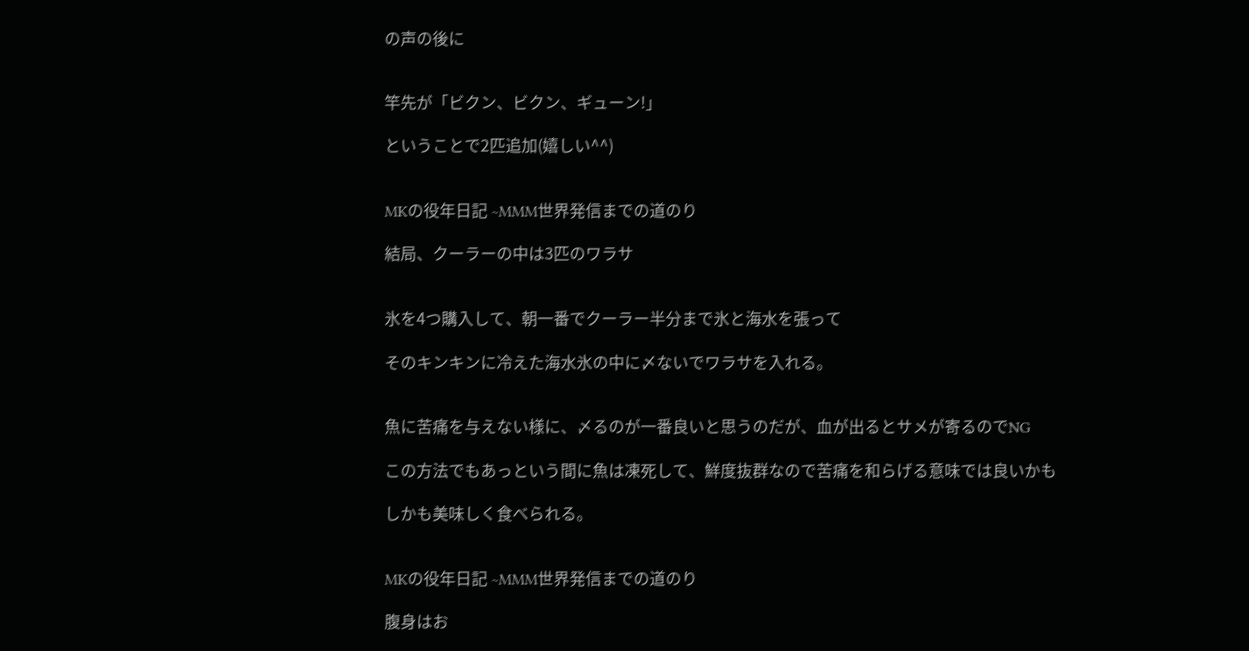の声の後に


竿先が「ビクン、ビクン、ギューン!」

ということで2匹追加(嬉しい^^)


MKの役年日記 ~MMM世界発信までの道のり

結局、クーラーの中は3匹のワラサ


氷を4つ購入して、朝一番でクーラー半分まで氷と海水を張って

そのキンキンに冷えた海水氷の中に〆ないでワラサを入れる。


魚に苦痛を与えない様に、〆るのが一番良いと思うのだが、血が出るとサメが寄るのでNG

この方法でもあっという間に魚は凍死して、鮮度抜群なので苦痛を和らげる意味では良いかも

しかも美味しく食べられる。


MKの役年日記 ~MMM世界発信までの道のり

腹身はお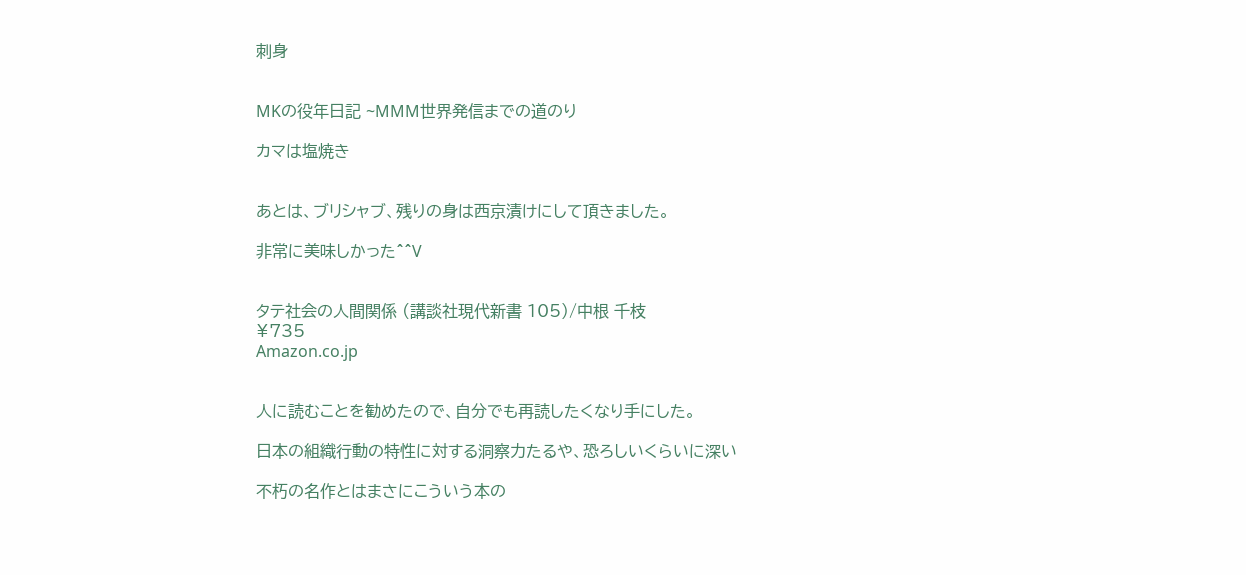刺身


MKの役年日記 ~MMM世界発信までの道のり

カマは塩焼き


あとは、ブリシャブ、残りの身は西京漬けにして頂きました。

非常に美味しかった^^V


タテ社会の人間関係 (講談社現代新書 105)/中根 千枝
¥735
Amazon.co.jp


人に読むことを勧めたので、自分でも再読したくなり手にした。

日本の組織行動の特性に対する洞察力たるや、恐ろしいくらいに深い

不朽の名作とはまさにこういう本の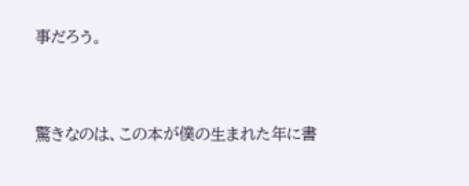事だろう。


驚きなのは、この本が僕の生まれた年に書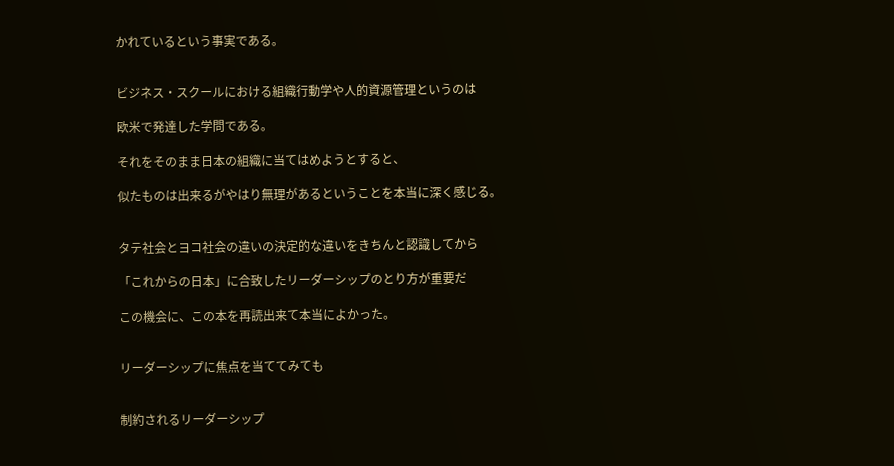かれているという事実である。


ビジネス・スクールにおける組織行動学や人的資源管理というのは

欧米で発達した学問である。

それをそのまま日本の組織に当てはめようとすると、

似たものは出来るがやはり無理があるということを本当に深く感じる。


タテ社会とヨコ社会の違いの決定的な違いをきちんと認識してから

「これからの日本」に合致したリーダーシップのとり方が重要だ

この機会に、この本を再読出来て本当によかった。


リーダーシップに焦点を当ててみても


制約されるリーダーシップ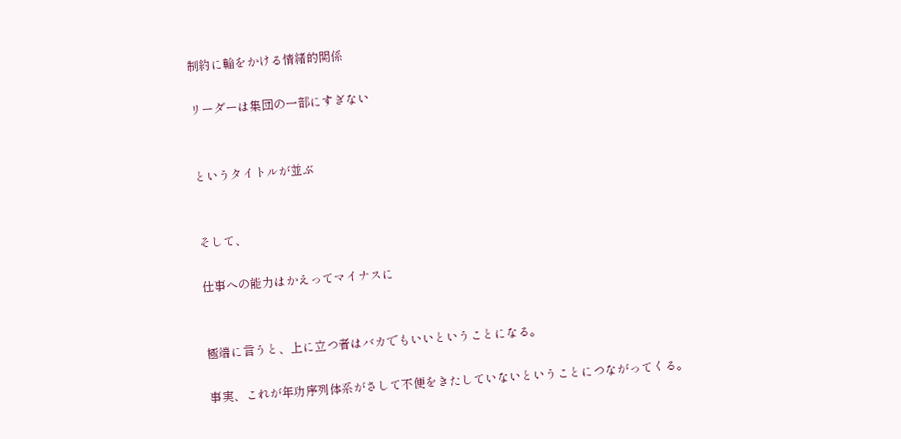制約に輪をかける情緒的関係

リーダーは集団の一部にすぎない


というタイトルが並ぶ


そして、

仕事への能力はかえってマイナスに


極端に言うと、上に立つ者はバカでもいいということになる。

事実、これが年功序列体系がさして不便をきたしていないということにつながってくる。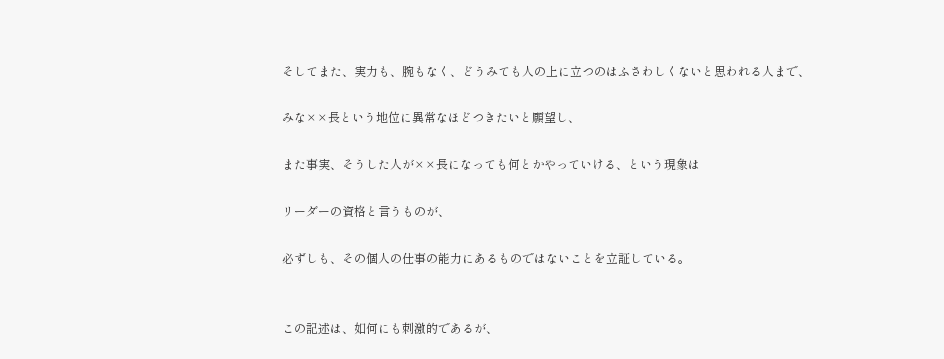そしてまた、実力も、腕もなく、どうみても人の上に立つのはふさわしくないと思われる人まで、

みな××長という地位に異常なほどつきたいと願望し、

また事実、そうした人が××長になっても何とかやっていける、という現象は

リーダーの資格と言うものが、

必ずしも、その個人の仕事の能力にあるものではないことを立証している。


この記述は、如何にも刺激的であるが、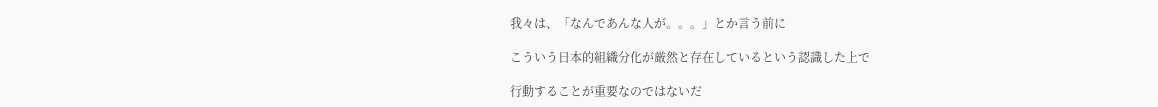我々は、「なんであんな人が。。。」とか言う前に

こういう日本的組織分化が厳然と存在しているという認識した上で

行動することが重要なのではないだ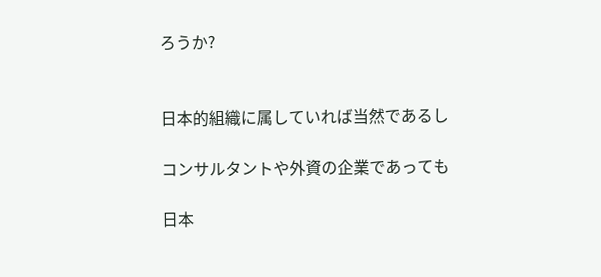ろうか?


日本的組織に属していれば当然であるし

コンサルタントや外資の企業であっても

日本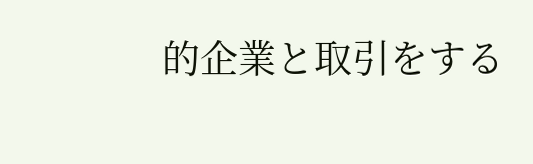的企業と取引をする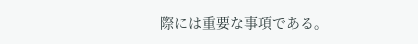際には重要な事項である。